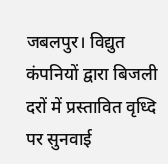जबलपुर। विद्युत कंपनियों द्वारा बिजली दरों में प्रस्तावित वृध्दि पर सुनवाई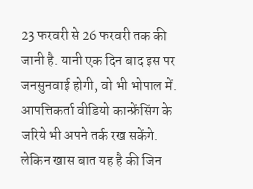23 फरवरी से 26 फरवरी तक की जानी है. यानी एक दिन बाद इस पर जनसुनवाई होगी, वो भी भोपाल में. आपत्तिकर्ता वीडियो कान्फ्रेंसिंग के जरिये भी अपने तर्क रख सकेंगे. लेकिन खास बात यह है की जिन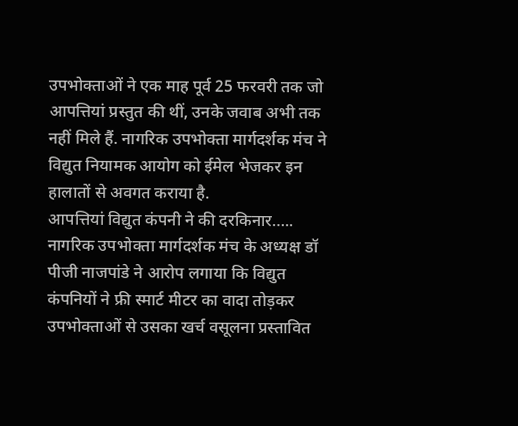उपभोक्ताओं ने एक माह पूर्व 25 फरवरी तक जो आपत्तियां प्रस्तुत की थीं, उनके जवाब अभी तक नहीं मिले हैं. नागरिक उपभोक्ता मार्गदर्शक मंच ने विद्युत नियामक आयोग को ईमेल भेजकर इन हालातों से अवगत कराया है.
आपत्तियां विद्युत कंपनी ने की दरकिनार…..
नागरिक उपभोक्ता मार्गदर्शक मंच के अध्यक्ष डॉ पीजी नाजपांडे ने आरोप लगाया कि विद्युत कंपनियों ने फ्री स्मार्ट मीटर का वादा तोड़कर उपभोक्ताओं से उसका खर्च वसूलना प्रस्तावित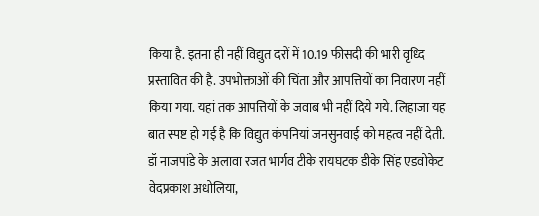किया है. इतना ही नहीं विद्युत दरों में 10.19 फीसदी की भारी वृध्दि प्रस्तावित की है. उपभोक्ताओं की चिंता और आपत्तियों का निवारण नहीं किया गया. यहां तक आपत्तियों के जवाब भी नहीं दिये गये. लिहाजा यह बात स्पष्ट हो गई है कि विद्युत कंपनियां जनसुनवाई को महत्व नहीं देती. डॉ नाजपांडे के अलावा रजत भार्गव टीके रायघटक डीके सिंह एडवोकेट वेदप्रकाश अधोलिया,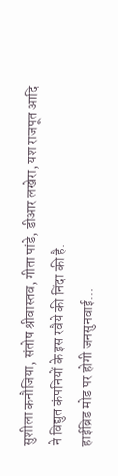सुशीला कनौजिया, संतोष श्रीवास्तव, गीता पांडे, डीआर लखेरा, यश राजपूत आदि ने विद्युत कंपनियों के इस रवैये की निंदा की है.
हाईब्रिड मोड पर होगी जनसुनवाई…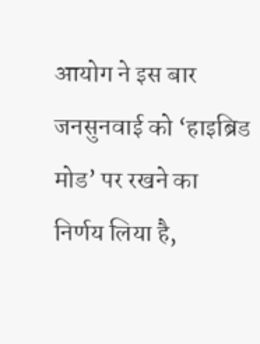आयोग ने इस बार जनसुनवाई को ‘हाइब्रिड मोड’ पर रखने का निर्णय लिया है,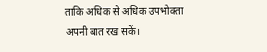ताकि अधिक से अधिक उपभोक्ता अपनी बात रख सकें।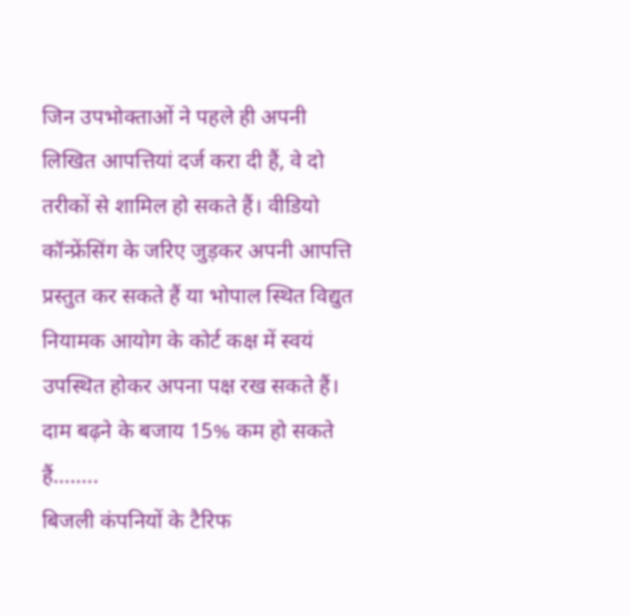जिन उपभोक्ताओं ने पहले ही अपनी लिखित आपत्तियां दर्ज करा दी हैं, वे दो तरीकों से शामिल हो सकते हैं। वीडियो कॉन्फ्रेंसिंग के जरिए जुड़कर अपनी आपत्ति प्रस्तुत कर सकते हैं या भोपाल स्थित विद्युत नियामक आयोग के कोर्ट कक्ष में स्वयं उपस्थित होकर अपना पक्ष रख सकते हैं।
दाम बढ़ने के बजाय 15% कम हो सकते हैं……..
बिजली कंपनियों के टैरिफ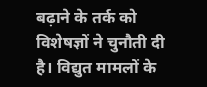बढ़ाने के तर्क को विशेषज्ञों ने चुनौती दी है। विद्युत मामलों के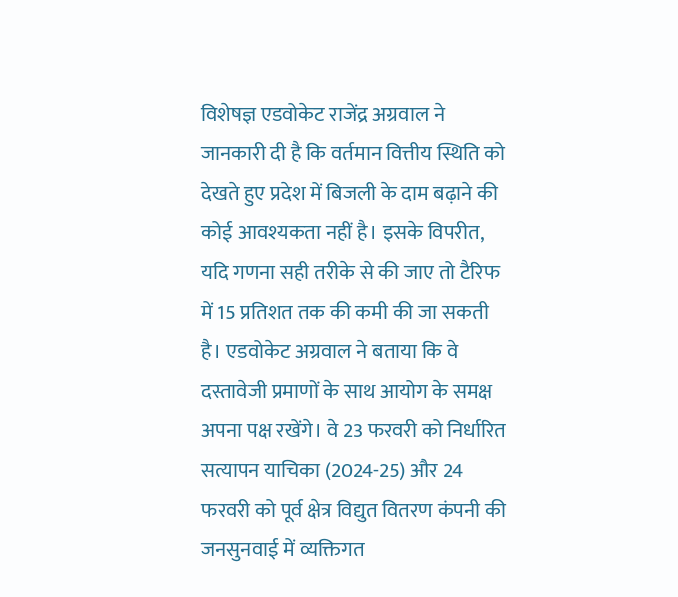विशेषज्ञ एडवोकेट राजेंद्र अग्रवाल ने जानकारी दी है कि वर्तमान वित्तीय स्थिति को देखते हुए प्रदेश में बिजली के दाम बढ़ाने की कोई आवश्यकता नहीं है। इसके विपरीत, यदि गणना सही तरीके से की जाए तो टैरिफ में 15 प्रतिशत तक की कमी की जा सकती है। एडवोकेट अग्रवाल ने बताया कि वे दस्तावेजी प्रमाणों के साथ आयोग के समक्ष अपना पक्ष रखेंगे। वे 23 फरवरी को निर्धारित सत्यापन याचिका (2024-25) और 24 फरवरी को पूर्व क्षेत्र विद्युत वितरण कंपनी की जनसुनवाई में व्यक्तिगत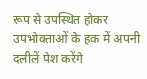रूप से उपस्थित होकर उपभोक्ताओं के हक में अपनी दलीलें पेश करेंगे